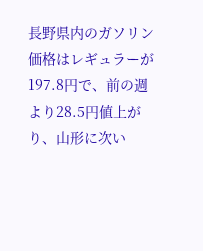長野県内のガソリン価格はレギュラーが197.8円で、前の週より28.5円値上がり、山形に次い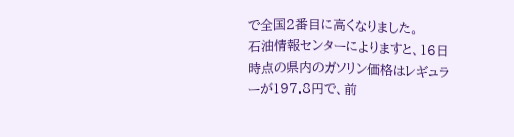で全国2番目に高くなりました。
石油情報センターによりますと、16日時点の県内のガソリン価格はレギュラーが197.8円で、前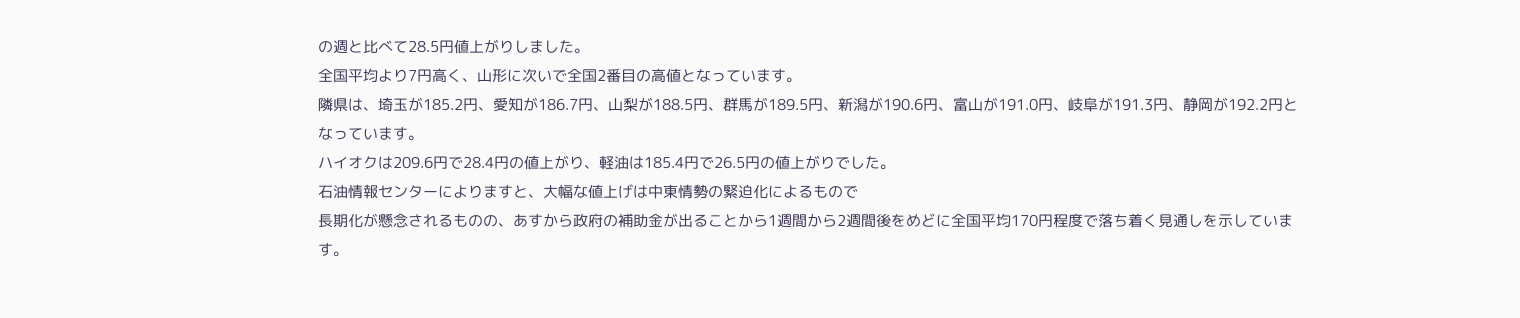の週と比べて28.5円値上がりしました。
全国平均より7円高く、山形に次いで全国2番目の高値となっています。
隣県は、埼玉が185.2円、愛知が186.7円、山梨が188.5円、群馬が189.5円、新潟が190.6円、富山が191.0円、岐阜が191.3円、静岡が192.2円となっています。
ハイオクは209.6円で28.4円の値上がり、軽油は185.4円で26.5円の値上がりでした。
石油情報センターによりますと、大幅な値上げは中東情勢の緊迫化によるもので
長期化が懸念されるものの、あすから政府の補助金が出ることから1週間から2週間後をめどに全国平均170円程度で落ち着く見通しを示しています。